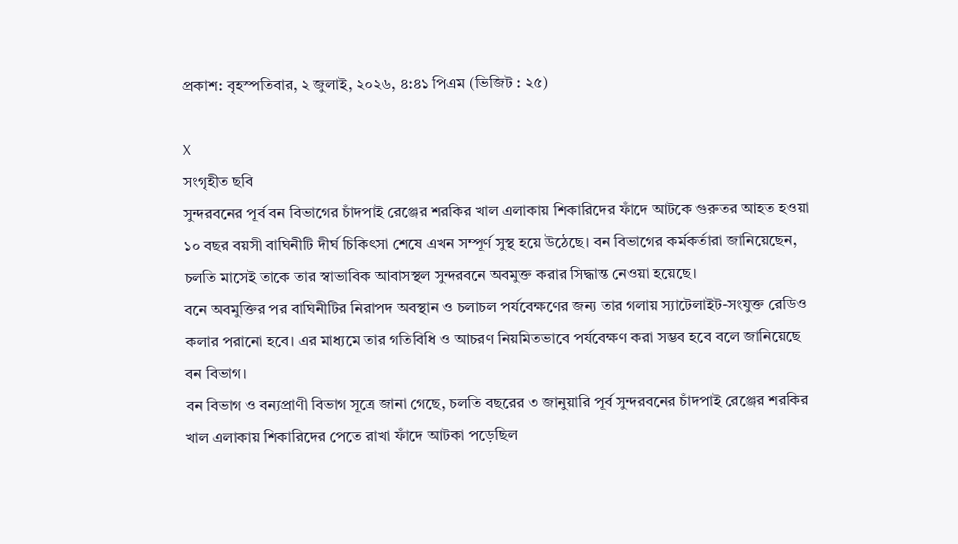প্রকাশ: বৃহস্পতিবার, ২ জুলাই, ২০২৬, ৪:৪১ পিএম (ভিজিট : ২৫)

X
সংগৃহীত ছবি
সুন্দরবনের পূর্ব বন বিভাগের চাঁদপাই রেঞ্জের শরকির খাল এলাকায় শিকারিদের ফাঁদে আটকে গুরুতর আহত হওয়া ১০ বছর বয়সী বাঘিনীটি দীর্ঘ চিকিৎসা শেষে এখন সম্পূর্ণ সুস্থ হয়ে উঠেছে। বন বিভাগের কর্মকর্তারা জানিয়েছেন, চলতি মাসেই তাকে তার স্বাভাবিক আবাসস্থল সুন্দরবনে অবমুক্ত করার সিদ্ধান্ত নেওয়া হয়েছে।
বনে অবমুক্তির পর বাঘিনীটির নিরাপদ অবস্থান ও চলাচল পর্যবেক্ষণের জন্য তার গলায় স্যাটেলাইট-সংযুক্ত রেডিও কলার পরানো হবে। এর মাধ্যমে তার গতিবিধি ও আচরণ নিয়মিতভাবে পর্যবেক্ষণ করা সম্ভব হবে বলে জানিয়েছে বন বিভাগ।
বন বিভাগ ও বন্যপ্রাণী বিভাগ সূত্রে জানা গেছে, চলতি বছরের ৩ জানুয়ারি পূর্ব সুন্দরবনের চাঁদপাই রেঞ্জের শরকির খাল এলাকায় শিকারিদের পেতে রাখা ফাঁদে আটকা পড়েছিল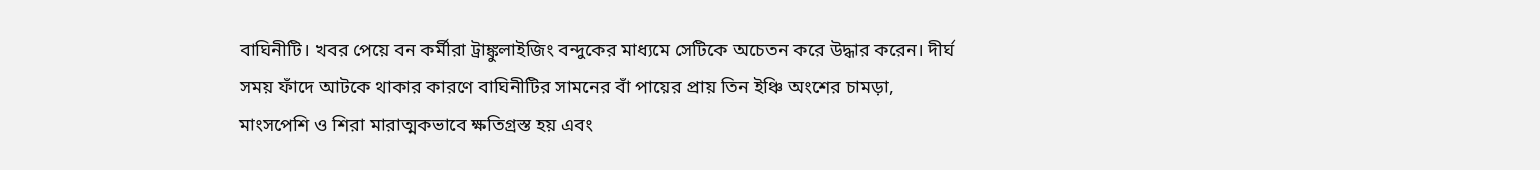বাঘিনীটি। খবর পেয়ে বন কর্মীরা ট্রাঙ্কুলাইজিং বন্দুকের মাধ্যমে সেটিকে অচেতন করে উদ্ধার করেন। দীর্ঘ সময় ফাঁদে আটকে থাকার কারণে বাঘিনীটির সামনের বাঁ পায়ের প্রায় তিন ইঞ্চি অংশের চামড়া, মাংসপেশি ও শিরা মারাত্মকভাবে ক্ষতিগ্রস্ত হয় এবং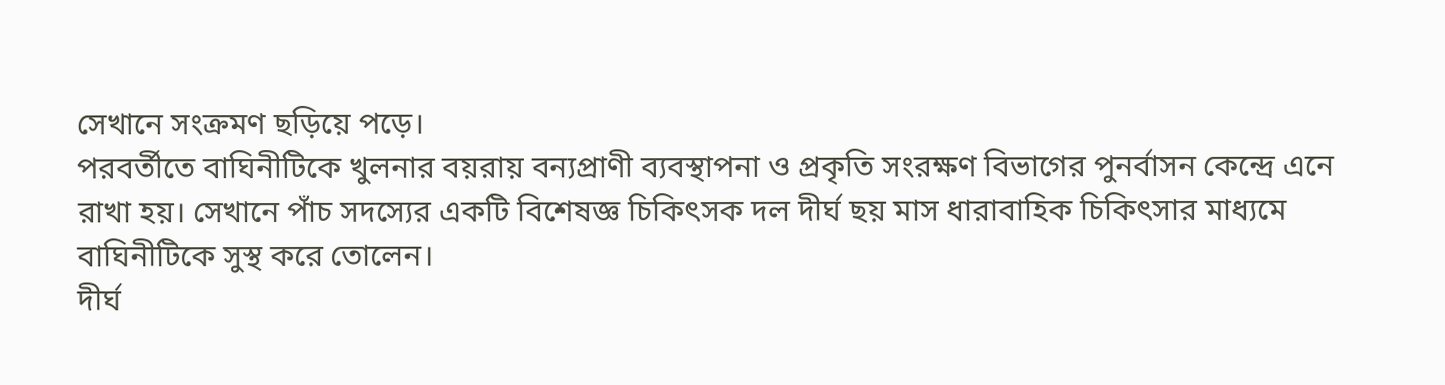সেখানে সংক্রমণ ছড়িয়ে পড়ে।
পরবর্তীতে বাঘিনীটিকে খুলনার বয়রায় বন্যপ্রাণী ব্যবস্থাপনা ও প্রকৃতি সংরক্ষণ বিভাগের পুনর্বাসন কেন্দ্রে এনে রাখা হয়। সেখানে পাঁচ সদস্যের একটি বিশেষজ্ঞ চিকিৎসক দল দীর্ঘ ছয় মাস ধারাবাহিক চিকিৎসার মাধ্যমে বাঘিনীটিকে সুস্থ করে তোলেন।
দীর্ঘ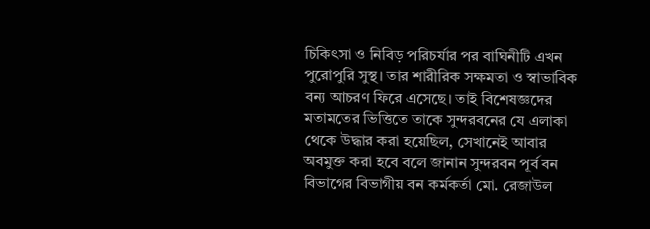চিকিৎসা ও নিবিড় পরিচর্যার পর বাঘিনীটি এখন পুরোপুরি সুস্থ। তার শারীরিক সক্ষমতা ও স্বাভাবিক বন্য আচরণ ফিরে এসেছে। তাই বিশেষজ্ঞদের মতামতের ভিত্তিতে তাকে সুন্দরবনের যে এলাকা থেকে উদ্ধার করা হয়েছিল, সেখানেই আবার অবমুক্ত করা হবে বলে জানান সুন্দরবন পূর্ব বন বিভাগের বিভাগীয় বন কর্মকর্তা মো. রেজাউল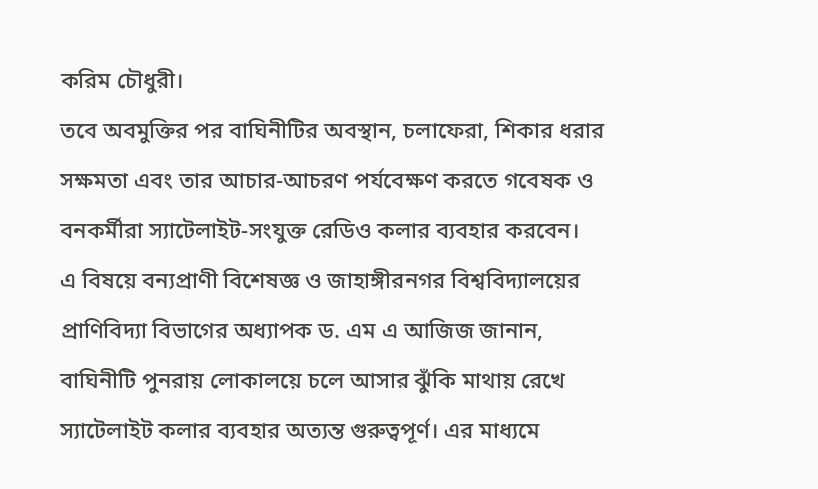করিম চৌধুরী।
তবে অবমুক্তির পর বাঘিনীটির অবস্থান, চলাফেরা, শিকার ধরার সক্ষমতা এবং তার আচার-আচরণ পর্যবেক্ষণ করতে গবেষক ও বনকর্মীরা স্যাটেলাইট-সংযুক্ত রেডিও কলার ব্যবহার করবেন।
এ বিষয়ে বন্যপ্রাণী বিশেষজ্ঞ ও জাহাঙ্গীরনগর বিশ্ববিদ্যালয়ের প্রাণিবিদ্যা বিভাগের অধ্যাপক ড. এম এ আজিজ জানান, বাঘিনীটি পুনরায় লোকালয়ে চলে আসার ঝুঁকি মাথায় রেখে স্যাটেলাইট কলার ব্যবহার অত্যন্ত গুরুত্বপূর্ণ। এর মাধ্যমে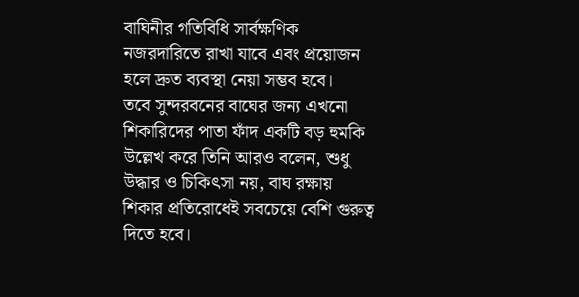বাঘিনীর গতিবিধি সার্বক্ষণিক নজরদারিতে রাখা যাবে এবং প্রয়োজন হলে দ্রুত ব্যবস্থা নেয়া সম্ভব হবে।
তবে সুন্দরবনের বাঘের জন্য এখনো শিকারিদের পাতা ফাঁদ একটি বড় হুমকি উল্লেখ করে তিনি আরও বলেন, শুধু উদ্ধার ও চিকিৎসা নয়, বাঘ রক্ষায় শিকার প্রতিরোধেই সবচেয়ে বেশি গুরুত্ব দিতে হবে।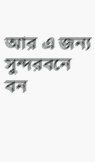আর এ জন্য সুন্দরবনে বন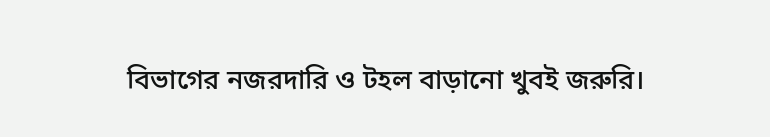বিভাগের নজরদারি ও টহল বাড়ানো খুবই জরুরি।